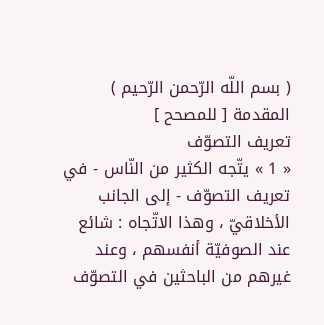( بسم اللّه الرّحمن الرّحيم )
المقدمة [ للمصحح ]
تعريف التصوّف
« 1 » يتّجه الكثير من النّاس - في تعريف التصوّف - إلى الجانب الأخلاقيّ ، وهذا الاتّجاه : شائع عند الصوفيّة أنفسهم ، وعند غيرهم من الباحثين في التصوّف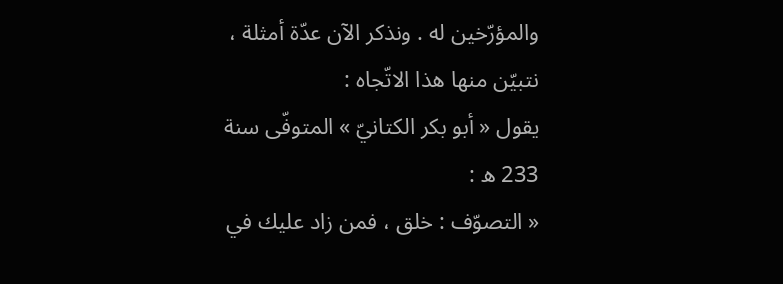والمؤرّخين له . ونذكر الآن عدّة أمثلة ، نتبيّن منها هذا الاتّجاه :
يقول « أبو بكر الكتانيّ » المتوفّى سنة 233 ه :
« التصوّف : خلق ، فمن زاد عليك في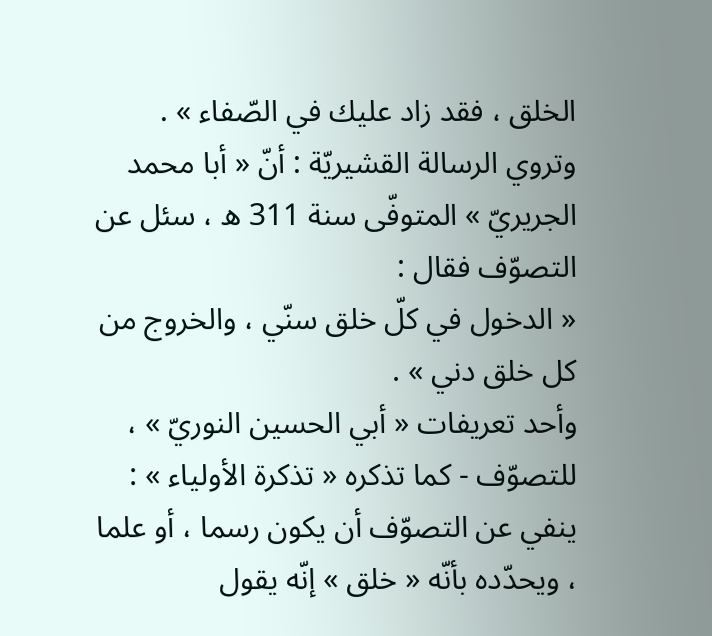الخلق ، فقد زاد عليك في الصّفاء » .
وتروي الرسالة القشيريّة : أنّ « أبا محمد الجريريّ » المتوفّى سنة 311 ه ، سئل عن التصوّف فقال :
« الدخول في كلّ خلق سنّي ، والخروج من كل خلق دني » .
وأحد تعريفات « أبي الحسين النوريّ » ، للتصوّف - كما تذكره « تذكرة الأولياء » : ينفي عن التصوّف أن يكون رسما ، أو علما ، ويحدّده بأنّه « خلق » إنّه يقول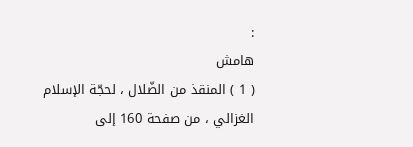:
هامش
( 1 ) المنقذ من الضّلال ، لحجّة الإسلام الغزالي ، من صفحة 160 إلى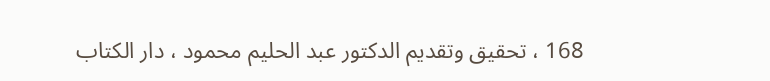168 ، تحقيق وتقديم الدكتور عبد الحليم محمود ، دار الكتاب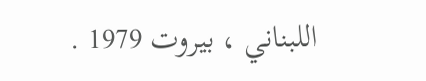اللبناني ، بيروت 1979 .